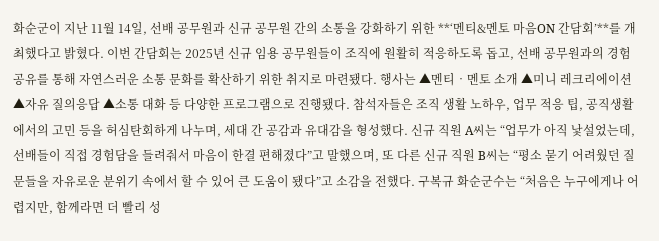화순군이 지난 11월 14일, 선배 공무원과 신규 공무원 간의 소통을 강화하기 위한 **‘멘티&멘토 마음ON 간담회’**를 개최했다고 밝혔다. 이번 간담회는 2025년 신규 임용 공무원들이 조직에 원활히 적응하도록 돕고, 선배 공무원과의 경험 공유를 통해 자연스러운 소통 문화를 확산하기 위한 취지로 마련됐다. 행사는 ▲멘티‧멘토 소개 ▲미니 레크리에이션 ▲자유 질의응답 ▲소통 대화 등 다양한 프로그램으로 진행됐다. 참석자들은 조직 생활 노하우, 업무 적응 팁, 공직생활에서의 고민 등을 허심탄회하게 나누며, 세대 간 공감과 유대감을 형성했다. 신규 직원 A씨는 “업무가 아직 낯설었는데, 선배들이 직접 경험담을 들려줘서 마음이 한결 편해졌다”고 말했으며, 또 다른 신규 직원 B씨는 “평소 묻기 어려웠던 질문들을 자유로운 분위기 속에서 할 수 있어 큰 도움이 됐다”고 소감을 전했다. 구복규 화순군수는 “처음은 누구에게나 어렵지만, 함께라면 더 빨리 성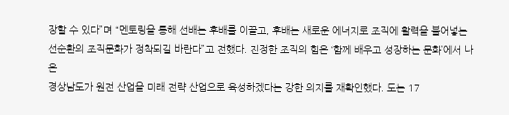장할 수 있다”며 “멘토링을 통해 선배는 후배를 이끌고, 후배는 새로운 에너지로 조직에 활력을 불어넣는 선순환의 조직문화가 정착되길 바란다”고 전했다. 진정한 조직의 힘은 ‘함께 배우고 성장하는 문화’에서 나온
경상남도가 원전 산업을 미래 전략 산업으로 육성하겠다는 강한 의지를 재확인했다. 도는 17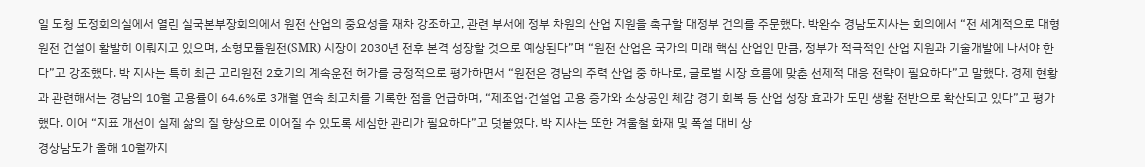일 도청 도정회의실에서 열린 실국본부장회의에서 원전 산업의 중요성을 재차 강조하고, 관련 부서에 정부 차원의 산업 지원을 촉구할 대정부 건의를 주문했다. 박완수 경남도지사는 회의에서 “전 세계적으로 대형 원전 건설이 활발히 이뤄지고 있으며, 소형모듈원전(SMR) 시장이 2030년 전후 본격 성장할 것으로 예상된다”며 “원전 산업은 국가의 미래 핵심 산업인 만큼, 정부가 적극적인 산업 지원과 기술개발에 나서야 한다”고 강조했다. 박 지사는 특히 최근 고리원전 2호기의 계속운전 허가를 긍정적으로 평가하면서 “원전은 경남의 주력 산업 중 하나로, 글로벌 시장 흐름에 맞춘 선제적 대응 전략이 필요하다”고 말했다. 경제 현황과 관련해서는 경남의 10월 고용률이 64.6%로 3개월 연속 최고치를 기록한 점을 언급하며, “제조업·건설업 고용 증가와 소상공인 체감 경기 회복 등 산업 성장 효과가 도민 생활 전반으로 확산되고 있다”고 평가했다. 이어 “지표 개선이 실제 삶의 질 향상으로 이어질 수 있도록 세심한 관리가 필요하다”고 덧붙였다. 박 지사는 또한 겨울철 화재 및 폭설 대비 상
경상남도가 올해 10월까지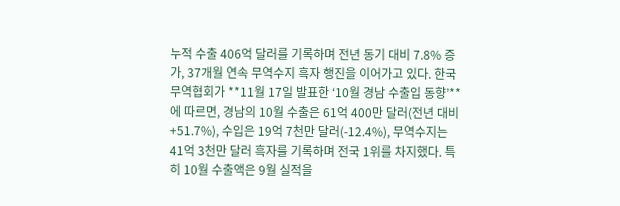누적 수출 406억 달러를 기록하며 전년 동기 대비 7.8% 증가, 37개월 연속 무역수지 흑자 행진을 이어가고 있다. 한국무역협회가 **11월 17일 발표한 ‘10월 경남 수출입 동향’**에 따르면, 경남의 10월 수출은 61억 400만 달러(전년 대비 +51.7%), 수입은 19억 7천만 달러(-12.4%), 무역수지는 41억 3천만 달러 흑자를 기록하며 전국 1위를 차지했다. 특히 10월 수출액은 9월 실적을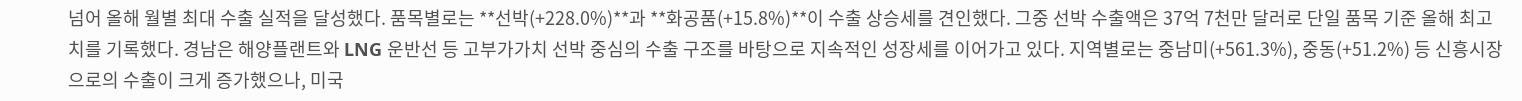넘어 올해 월별 최대 수출 실적을 달성했다. 품목별로는 **선박(+228.0%)**과 **화공품(+15.8%)**이 수출 상승세를 견인했다. 그중 선박 수출액은 37억 7천만 달러로 단일 품목 기준 올해 최고치를 기록했다. 경남은 해양플랜트와 LNG 운반선 등 고부가가치 선박 중심의 수출 구조를 바탕으로 지속적인 성장세를 이어가고 있다. 지역별로는 중남미(+561.3%), 중동(+51.2%) 등 신흥시장으로의 수출이 크게 증가했으나, 미국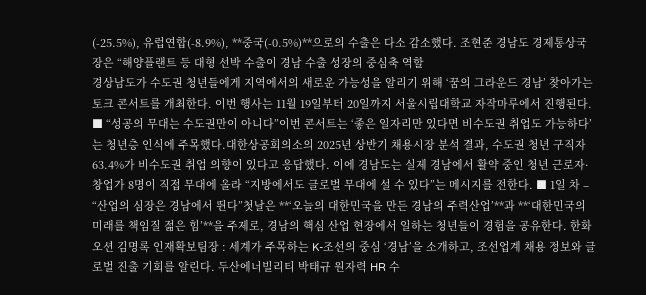(-25.5%), 유럽연합(-8.9%), **중국(-0.5%)**으로의 수출은 다소 감소했다. 조현준 경남도 경제통상국장은 “해양플랜트 등 대형 선박 수출이 경남 수출 성장의 중심축 역할
경상남도가 수도권 청년들에게 지역에서의 새로운 가능성을 알리기 위해 ‘꿈의 그라운드 경남’ 찾아가는 토크 콘서트를 개최한다. 이번 행사는 11월 19일부터 20일까지 서울시립대학교 자작마루에서 진행된다. ■ “성공의 무대는 수도권만이 아니다”이번 콘서트는 ‘좋은 일자리만 있다면 비수도권 취업도 가능하다’는 청년층 인식에 주목했다.대한상공회의소의 2025년 상반기 채용시장 분석 결과, 수도권 청년 구직자 63.4%가 비수도권 취업 의향이 있다고 응답했다. 이에 경남도는 실제 경남에서 활약 중인 청년 근로자·창업가 8명이 직접 무대에 올라 “지방에서도 글로벌 무대에 설 수 있다”는 메시지를 전한다. ■ 1일 차 – “산업의 심장은 경남에서 뛴다”첫날은 **‘오늘의 대한민국을 만든 경남의 주력산업’**과 **‘대한민국의 미래를 책임질 젊은 힘’**을 주제로, 경남의 핵심 산업 현장에서 일하는 청년들이 경험을 공유한다. 한화오션 김명록 인재확보팀장 : 세계가 주목하는 K-조선의 중심 ‘경남’을 소개하고, 조선업계 채용 정보와 글로벌 진출 기회를 알린다. 두산에너빌리티 박태규 원자력 HR 수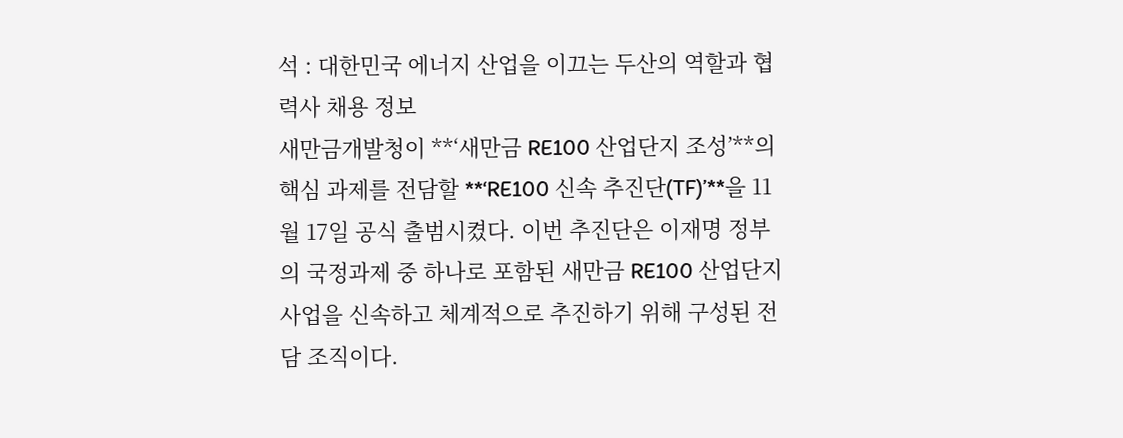석 : 대한민국 에너지 산업을 이끄는 두산의 역할과 협력사 채용 정보
새만금개발청이 **‘새만금 RE100 산업단지 조성’**의 핵심 과제를 전담할 **‘RE100 신속 추진단(TF)’**을 11월 17일 공식 출범시켰다. 이번 추진단은 이재명 정부의 국정과제 중 하나로 포함된 새만금 RE100 산업단지 사업을 신속하고 체계적으로 추진하기 위해 구성된 전담 조직이다.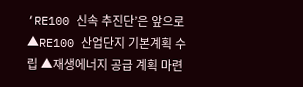‘RE100 신속 추진단’은 앞으로 ▲RE100 산업단지 기본계획 수립 ▲재생에너지 공급 계획 마련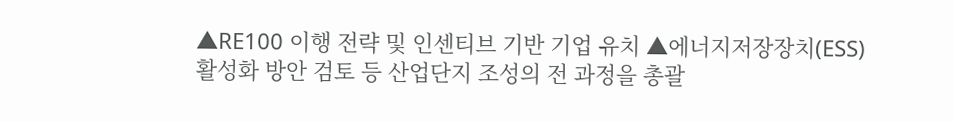▲RE100 이행 전략 및 인센티브 기반 기업 유치 ▲에너지저장장치(ESS) 활성화 방안 검토 등 산업단지 조성의 전 과정을 총괄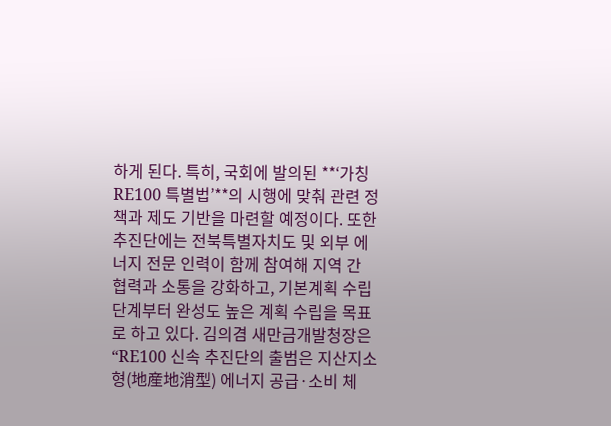하게 된다. 특히, 국회에 발의된 **‘가칭 RE100 특별법’**의 시행에 맞춰 관련 정책과 제도 기반을 마련할 예정이다. 또한 추진단에는 전북특별자치도 및 외부 에너지 전문 인력이 함께 참여해 지역 간 협력과 소통을 강화하고, 기본계획 수립 단계부터 완성도 높은 계획 수립을 목표로 하고 있다. 김의겸 새만금개발청장은 “RE100 신속 추진단의 출범은 지산지소형(地産地消型) 에너지 공급·소비 체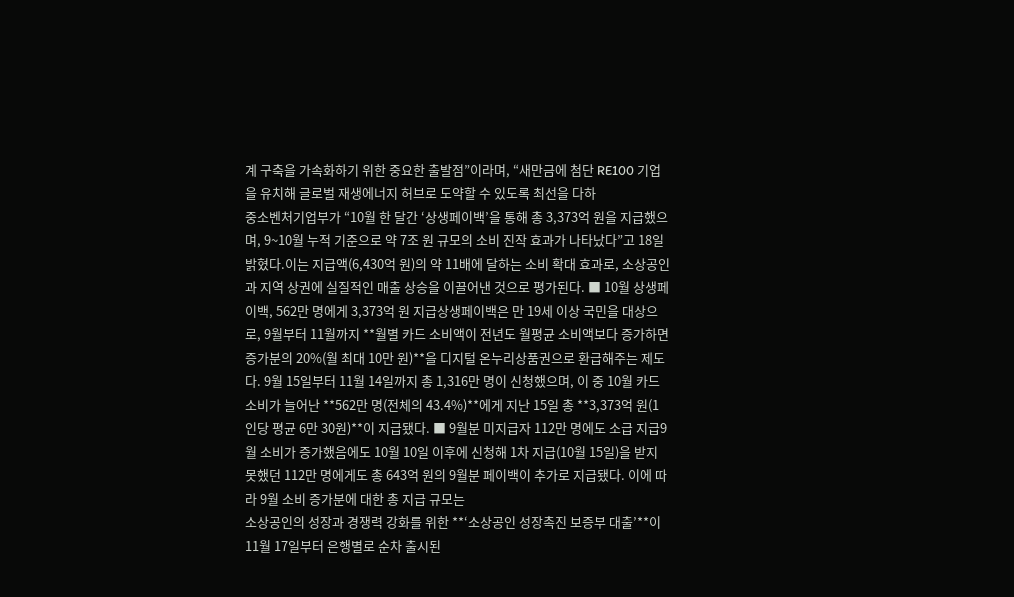계 구축을 가속화하기 위한 중요한 출발점”이라며, “새만금에 첨단 RE100 기업을 유치해 글로벌 재생에너지 허브로 도약할 수 있도록 최선을 다하
중소벤처기업부가 “10월 한 달간 ‘상생페이백’을 통해 총 3,373억 원을 지급했으며, 9~10월 누적 기준으로 약 7조 원 규모의 소비 진작 효과가 나타났다”고 18일 밝혔다.이는 지급액(6,430억 원)의 약 11배에 달하는 소비 확대 효과로, 소상공인과 지역 상권에 실질적인 매출 상승을 이끌어낸 것으로 평가된다. ■ 10월 상생페이백, 562만 명에게 3,373억 원 지급상생페이백은 만 19세 이상 국민을 대상으로, 9월부터 11월까지 **월별 카드 소비액이 전년도 월평균 소비액보다 증가하면 증가분의 20%(월 최대 10만 원)**을 디지털 온누리상품권으로 환급해주는 제도다. 9월 15일부터 11월 14일까지 총 1,316만 명이 신청했으며, 이 중 10월 카드 소비가 늘어난 **562만 명(전체의 43.4%)**에게 지난 15일 총 **3,373억 원(1인당 평균 6만 30원)**이 지급됐다. ■ 9월분 미지급자 112만 명에도 소급 지급9월 소비가 증가했음에도 10월 10일 이후에 신청해 1차 지급(10월 15일)을 받지 못했던 112만 명에게도 총 643억 원의 9월분 페이백이 추가로 지급됐다. 이에 따라 9월 소비 증가분에 대한 총 지급 규모는
소상공인의 성장과 경쟁력 강화를 위한 **‘소상공인 성장촉진 보증부 대출’**이 11월 17일부터 은행별로 순차 출시된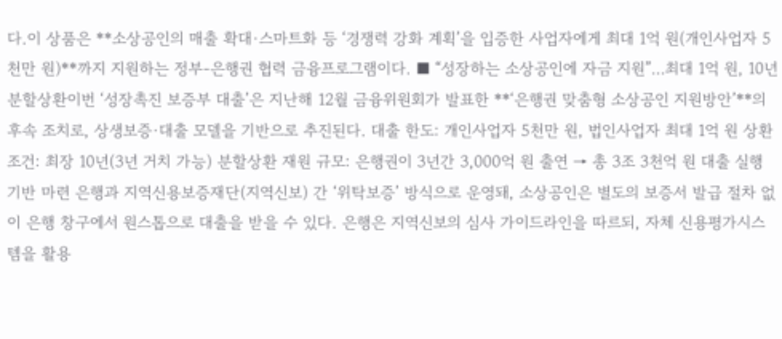다.이 상품은 **소상공인의 매출 확대·스마트화 등 ‘경쟁력 강화 계획’을 입증한 사업자에게 최대 1억 원(개인사업자 5천만 원)**까지 지원하는 정부-은행권 협력 금융프로그램이다. ■ “성장하는 소상공인에 자금 지원”…최대 1억 원, 10년 분할상환이번 ‘성장촉진 보증부 대출’은 지난해 12월 금융위원회가 발표한 **‘은행권 맞춤형 소상공인 지원방안’**의 후속 조치로, 상생보증·대출 모델을 기반으로 추진된다. 대출 한도: 개인사업자 5천만 원, 법인사업자 최대 1억 원 상환 조건: 최장 10년(3년 거치 가능) 분할상환 재원 규모: 은행권이 3년간 3,000억 원 출연 → 총 3조 3천억 원 대출 실행 기반 마련 은행과 지역신용보증재단(지역신보) 간 ‘위탁보증’ 방식으로 운영돼, 소상공인은 별도의 보증서 발급 절차 없이 은행 창구에서 원스톱으로 대출을 받을 수 있다. 은행은 지역신보의 심사 가이드라인을 따르되, 자체 신용평가시스템을 활용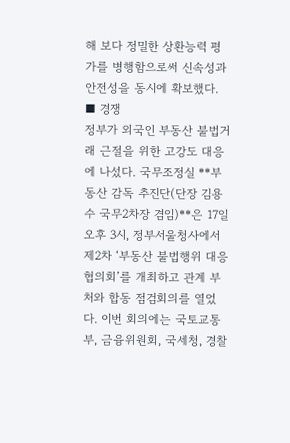해 보다 정밀한 상환능력 평가를 병행함으로써 신속성과 안전성을 동시에 확보했다. ■ 경쟁
정부가 외국인 부동산 불법거래 근절을 위한 고강도 대응에 나섰다. 국무조정실 **부동산 감독 추진단(단장 김용수 국무2차장 겸임)**은 17일 오후 3시, 정부서울청사에서 제2차 ‘부동산 불법행위 대응 협의회’를 개최하고 관계 부처와 합동 점검회의를 열었다. 이번 회의에는 국토교통부, 금융위원회, 국세청, 경찰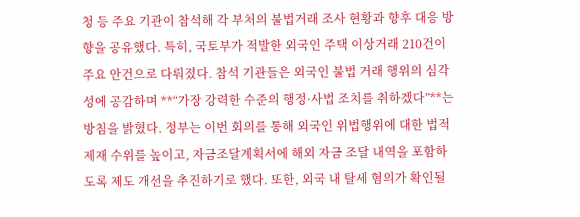청 등 주요 기관이 참석해 각 부처의 불법거래 조사 현황과 향후 대응 방향을 공유했다. 특히, 국토부가 적발한 외국인 주택 이상거래 210건이 주요 안건으로 다뤄졌다. 참석 기관들은 외국인 불법 거래 행위의 심각성에 공감하며 **“가장 강력한 수준의 행정·사법 조치를 취하겠다”**는 방침을 밝혔다. 정부는 이번 회의를 통해 외국인 위법행위에 대한 법적 제재 수위를 높이고, 자금조달계획서에 해외 자금 조달 내역을 포함하도록 제도 개선을 추진하기로 했다. 또한, 외국 내 탈세 혐의가 확인될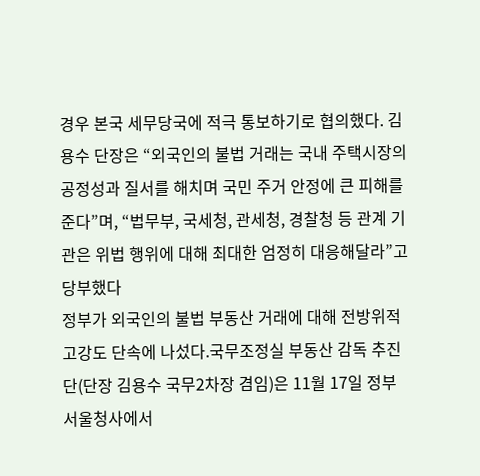경우 본국 세무당국에 적극 통보하기로 협의했다. 김용수 단장은 “외국인의 불법 거래는 국내 주택시장의 공정성과 질서를 해치며 국민 주거 안정에 큰 피해를 준다”며, “법무부, 국세청, 관세청, 경찰청 등 관계 기관은 위법 행위에 대해 최대한 엄정히 대응해달라”고 당부했다
정부가 외국인의 불법 부동산 거래에 대해 전방위적 고강도 단속에 나섰다.국무조정실 부동산 감독 추진단(단장 김용수 국무2차장 겸임)은 11월 17일 정부서울청사에서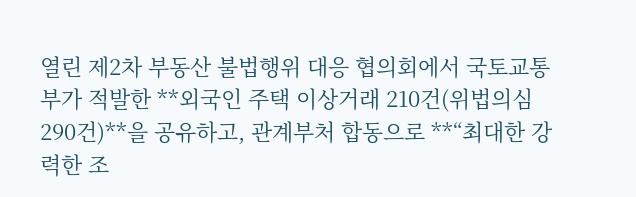열린 제2차 부동산 불법행위 대응 협의회에서 국토교통부가 적발한 **외국인 주택 이상거래 210건(위법의심 290건)**을 공유하고, 관계부처 합동으로 **“최대한 강력한 조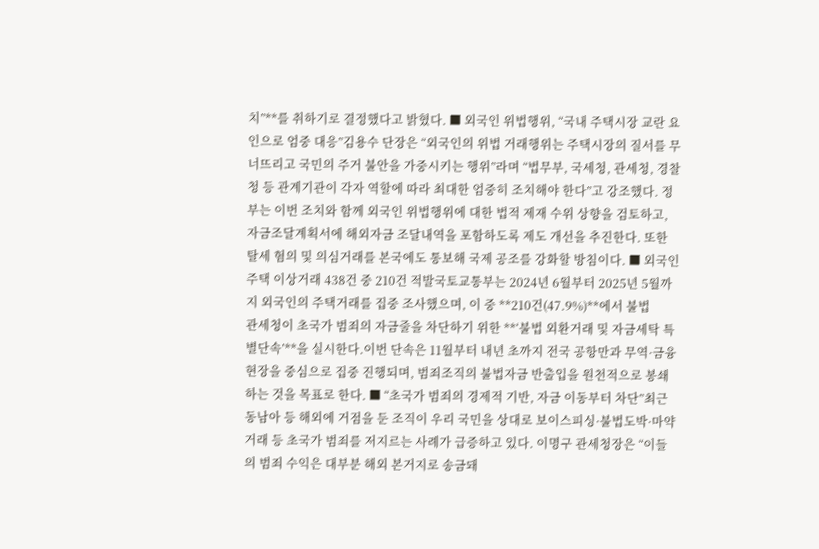치”**를 취하기로 결정했다고 밝혔다. ■ 외국인 위법행위, “국내 주택시장 교란 요인으로 엄중 대응”김용수 단장은 “외국인의 위법 거래행위는 주택시장의 질서를 무너뜨리고 국민의 주거 불안을 가중시키는 행위”라며 “법무부, 국세청, 관세청, 경찰청 등 관계기관이 각자 역할에 따라 최대한 엄중히 조치해야 한다”고 강조했다. 정부는 이번 조치와 함께 외국인 위법행위에 대한 법적 제재 수위 상향을 검토하고, 자금조달계획서에 해외자금 조달내역을 포함하도록 제도 개선을 추진한다. 또한 탈세 혐의 및 의심거래를 본국에도 통보해 국제 공조를 강화할 방침이다. ■ 외국인 주택 이상거래 438건 중 210건 적발국토교통부는 2024년 6월부터 2025년 5월까지 외국인의 주택거래를 집중 조사했으며, 이 중 **210건(47.9%)**에서 불법
관세청이 초국가 범죄의 자금줄을 차단하기 위한 **‘불법 외환거래 및 자금세탁 특별단속’**을 실시한다.이번 단속은 11월부터 내년 초까지 전국 공항만과 무역·금융 현장을 중심으로 집중 진행되며, 범죄조직의 불법자금 반출입을 원천적으로 봉쇄하는 것을 목표로 한다. ■ “초국가 범죄의 경제적 기반, 자금 이동부터 차단”최근 동남아 등 해외에 거점을 둔 조직이 우리 국민을 상대로 보이스피싱·불법도박·마약 거래 등 초국가 범죄를 저지르는 사례가 급증하고 있다. 이명구 관세청장은 “이들의 범죄 수익은 대부분 해외 본거지로 송금돼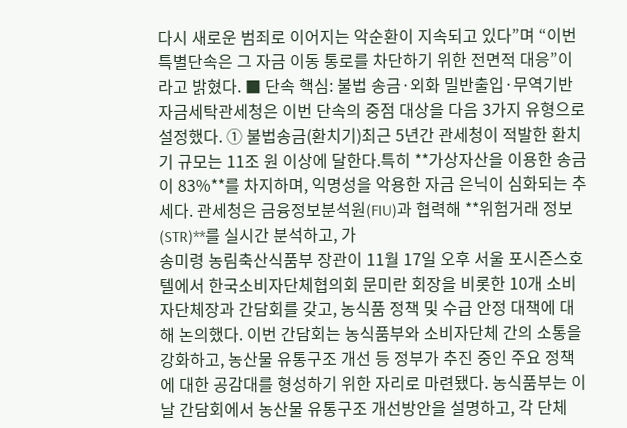다시 새로운 범죄로 이어지는 악순환이 지속되고 있다”며 “이번 특별단속은 그 자금 이동 통로를 차단하기 위한 전면적 대응”이라고 밝혔다. ■ 단속 핵심: 불법 송금·외화 밀반출입·무역기반 자금세탁관세청은 이번 단속의 중점 대상을 다음 3가지 유형으로 설정했다. ① 불법송금(환치기)최근 5년간 관세청이 적발한 환치기 규모는 11조 원 이상에 달한다.특히 **가상자산을 이용한 송금이 83%**를 차지하며, 익명성을 악용한 자금 은닉이 심화되는 추세다. 관세청은 금융정보분석원(FIU)과 협력해 **위험거래 정보(STR)**를 실시간 분석하고, 가
송미령 농림축산식품부 장관이 11월 17일 오후 서울 포시즌스호텔에서 한국소비자단체협의회 문미란 회장을 비롯한 10개 소비자단체장과 간담회를 갖고, 농식품 정책 및 수급 안정 대책에 대해 논의했다. 이번 간담회는 농식품부와 소비자단체 간의 소통을 강화하고, 농산물 유통구조 개선 등 정부가 추진 중인 주요 정책에 대한 공감대를 형성하기 위한 자리로 마련됐다. 농식품부는 이날 간담회에서 농산물 유통구조 개선방안을 설명하고, 각 단체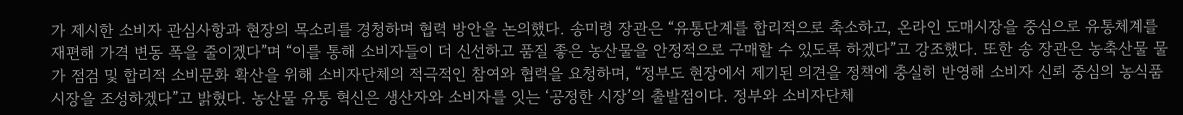가 제시한 소비자 관심사항과 현장의 목소리를 경청하며 협력 방안을 논의했다. 송미령 장관은 “유통단계를 합리적으로 축소하고, 온라인 도매시장을 중심으로 유통체계를 재편해 가격 변동 폭을 줄이겠다”며 “이를 통해 소비자들이 더 신선하고 품질 좋은 농산물을 안정적으로 구매할 수 있도록 하겠다”고 강조했다. 또한 송 장관은 농축산물 물가 점검 및 합리적 소비문화 확산을 위해 소비자단체의 적극적인 참여와 협력을 요청하며, “정부도 현장에서 제기된 의견을 정책에 충실히 반영해 소비자 신뢰 중심의 농식품 시장을 조성하겠다”고 밝혔다. 농산물 유통 혁신은 생산자와 소비자를 잇는 ‘공정한 시장’의 출발점이다. 정부와 소비자단체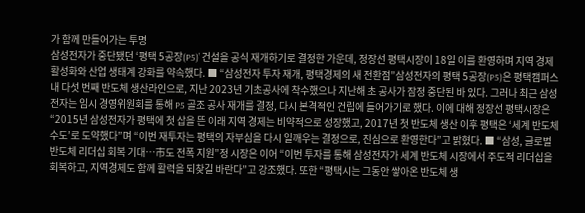가 함께 만들어가는 투명
삼성전자가 중단됐던 ‘평택 5공장(P5)’ 건설을 공식 재개하기로 결정한 가운데, 정장선 평택시장이 18일 이를 환영하며 지역 경제 활성화와 산업 생태계 강화를 약속했다. ■ “삼성전자 투자 재개, 평택경제의 새 전환점”삼성전자의 평택 5공장(P5)은 평택캠퍼스 내 다섯 번째 반도체 생산라인으로, 지난 2023년 기초공사에 착수했으나 지난해 초 공사가 잠정 중단된 바 있다. 그러나 최근 삼성전자는 임시 경영위원회를 통해 P5 골조 공사 재개를 결정, 다시 본격적인 건립에 들어가기로 했다. 이에 대해 정장선 평택시장은 “2015년 삼성전자가 평택에 첫 삽을 뜬 이래 지역 경제는 비약적으로 성장했고, 2017년 첫 반도체 생산 이후 평택은 ‘세계 반도체 수도’로 도약했다”며 “이번 재투자는 평택의 자부심을 다시 일깨우는 결정으로, 진심으로 환영한다”고 밝혔다. ■ “삼성, 글로벌 반도체 리더십 회복 기대…市도 전폭 지원”정 시장은 이어 “이번 투자를 통해 삼성전자가 세계 반도체 시장에서 주도적 리더십을 회복하고, 지역경제도 함께 활력을 되찾길 바란다”고 강조했다. 또한 “평택시는 그동안 쌓아온 반도체 생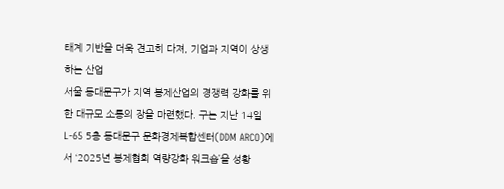태계 기반을 더욱 견고히 다져, 기업과 지역이 상생하는 산업
서울 동대문구가 지역 봉제산업의 경쟁력 강화를 위한 대규모 소통의 장을 마련했다. 구는 지난 14일 L-65 5층 동대문구 문화경제복합센터(DDM ARCO)에서 ‘2025년 봉제협회 역량강화 워크숍’을 성황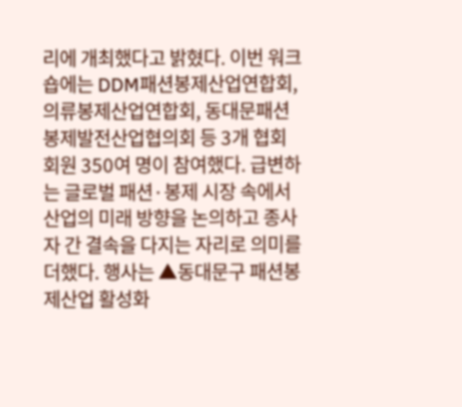리에 개최했다고 밝혔다. 이번 워크숍에는 DDM패션봉제산업연합회, 의류봉제산업연합회, 동대문패션봉제발전산업협의회 등 3개 협회 회원 350여 명이 참여했다. 급변하는 글로벌 패션·봉제 시장 속에서 산업의 미래 방향을 논의하고 종사자 간 결속을 다지는 자리로 의미를 더했다. 행사는 ▲동대문구 패션봉제산업 활성화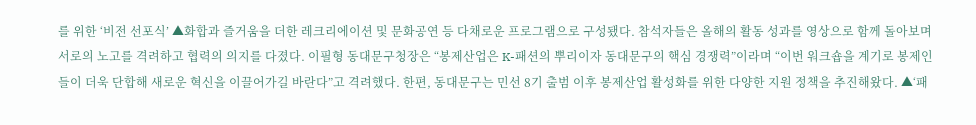를 위한 ‘비전 선포식’ ▲화합과 즐거움을 더한 레크리에이션 및 문화공연 등 다채로운 프로그램으로 구성됐다. 참석자들은 올해의 활동 성과를 영상으로 함께 돌아보며 서로의 노고를 격려하고 협력의 의지를 다졌다. 이필형 동대문구청장은 “봉제산업은 K-패션의 뿌리이자 동대문구의 핵심 경쟁력”이라며 “이번 워크숍을 계기로 봉제인들이 더욱 단합해 새로운 혁신을 이끌어가길 바란다”고 격려했다. 한편, 동대문구는 민선 8기 출범 이후 봉제산업 활성화를 위한 다양한 지원 정책을 추진해왔다. ▲‘패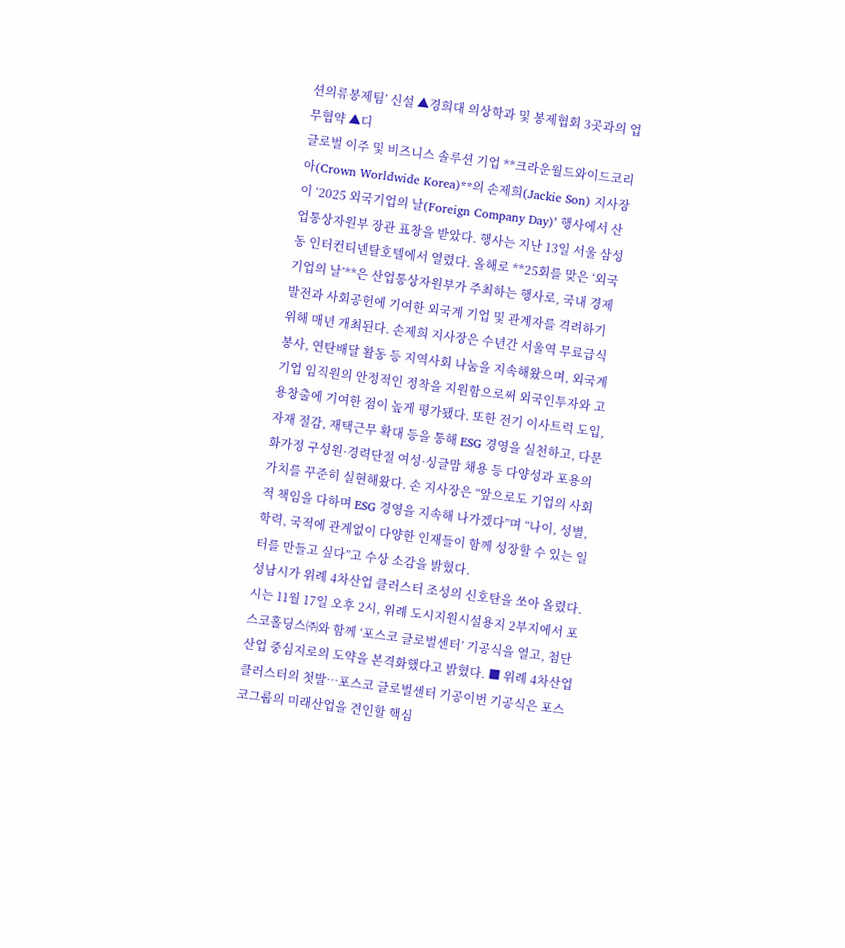션의류봉제팀’ 신설 ▲경희대 의상학과 및 봉제협회 3곳과의 업무협약 ▲디
글로벌 이주 및 비즈니스 솔루션 기업 **크라운월드와이드코리아(Crown Worldwide Korea)**의 손제희(Jackie Son) 지사장이 ‘2025 외국기업의 날(Foreign Company Day)’ 행사에서 산업통상자원부 장관 표창을 받았다. 행사는 지난 13일 서울 삼성동 인터컨티넨탈호텔에서 열렸다. 올해로 **25회를 맞은 ‘외국기업의 날’**은 산업통상자원부가 주최하는 행사로, 국내 경제 발전과 사회공헌에 기여한 외국계 기업 및 관계자를 격려하기 위해 매년 개최된다. 손제희 지사장은 수년간 서울역 무료급식 봉사, 연탄배달 활동 등 지역사회 나눔을 지속해왔으며, 외국계 기업 임직원의 안정적인 정착을 지원함으로써 외국인투자와 고용창출에 기여한 점이 높게 평가됐다. 또한 전기 이사트럭 도입, 자재 절감, 재택근무 확대 등을 통해 ESG 경영을 실천하고, 다문화가정 구성원·경력단절 여성·싱글맘 채용 등 다양성과 포용의 가치를 꾸준히 실현해왔다. 손 지사장은 “앞으로도 기업의 사회적 책임을 다하며 ESG 경영을 지속해 나가겠다”며 “나이, 성별, 학력, 국적에 관계없이 다양한 인재들이 함께 성장할 수 있는 일터를 만들고 싶다”고 수상 소감을 밝혔다.
성남시가 위례 4차산업 클러스터 조성의 신호탄을 쏘아 올렸다.시는 11월 17일 오후 2시, 위례 도시지원시설용지 2부지에서 포스코홀딩스㈜와 함께 ‘포스코 글로벌센터’ 기공식을 열고, 첨단산업 중심지로의 도약을 본격화했다고 밝혔다. ■ 위례 4차산업 클러스터의 첫발…포스코 글로벌센터 기공이번 기공식은 포스코그룹의 미래산업을 견인할 핵심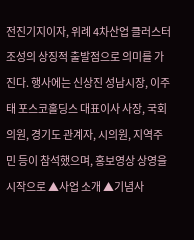전진기지이자, 위례 4차산업 클러스터 조성의 상징적 출발점으로 의미를 가진다. 행사에는 신상진 성남시장, 이주태 포스코홀딩스 대표이사 사장, 국회의원, 경기도 관계자, 시의원, 지역주민 등이 참석했으며, 홍보영상 상영을 시작으로 ▲사업 소개 ▲기념사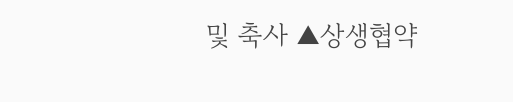및 축사 ▲상생협약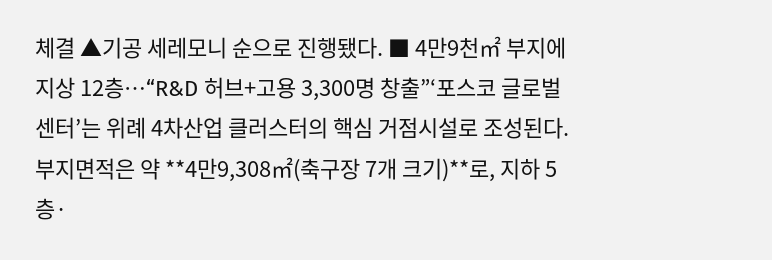체결 ▲기공 세레모니 순으로 진행됐다. ■ 4만9천㎡ 부지에 지상 12층…“R&D 허브+고용 3,300명 창출”‘포스코 글로벌센터’는 위례 4차산업 클러스터의 핵심 거점시설로 조성된다.부지면적은 약 **4만9,308㎡(축구장 7개 크기)**로, 지하 5층·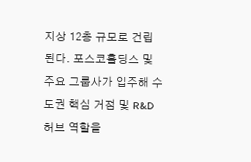지상 12층 규모로 건립된다. 포스코홀딩스 및 주요 그룹사가 입주해 수도권 핵심 거점 및 R&D 허브 역할을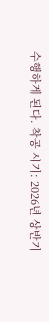수행하게 된다. 착공 시기: 2026년 상반기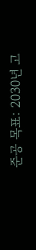준공 목표: 2030년 고